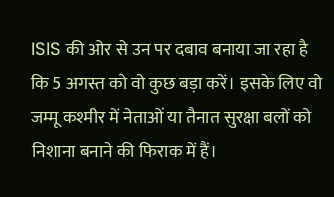ISIS की ओर से उन पर दबाव बनाया जा रहा है कि 5 अगस्त को वो कुछ बड़ा करें। इसके लिए वो जम्मू कश्मीर में नेताओं या तैनात सुरक्षा बलों को निशाना बनाने की फिराक में हैं।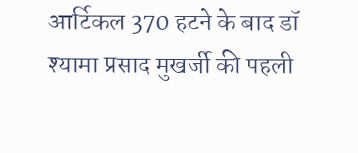आर्टिकल 370 हटने के बाद डॉ श्यामा प्रसाद मुखर्जी की पहली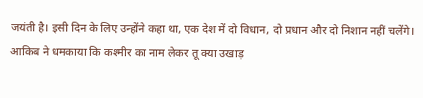जयंती है। इसी दिन के लिए उन्होंने कहा था, एक देश में दो विधान, दो प्रधान और दो निशान नहीं चलेंगे।
आकिब ने धमकाया कि कश्मीर का नाम लेकर तू क्या उखाड़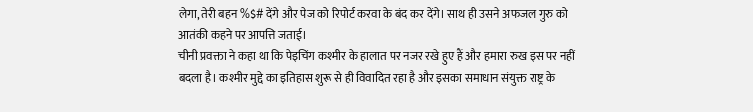लेगा, तेरी बहन %$# देंगे और पेज को रिपोर्ट करवा के बंद कर देंगे। साथ ही उसने अफजल गुरु को आतंकी कहने पर आपत्ति जताई।
चीनी प्रवक्ता ने कहा था कि पेइचिंग कश्मीर के हालात पर नजर रखे हुए हैं और हमारा रुख इस पर नहीं बदला है। कश्मीर मुद्दे का इतिहास शुरू से ही विवादित रहा है और इसका समाधान संयुक्त राष्ट्र के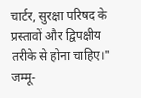चार्टर, सुरक्षा परिषद के प्रस्तावों और द्विपक्षीय तरीके से होना चाहिए।"
जम्मू-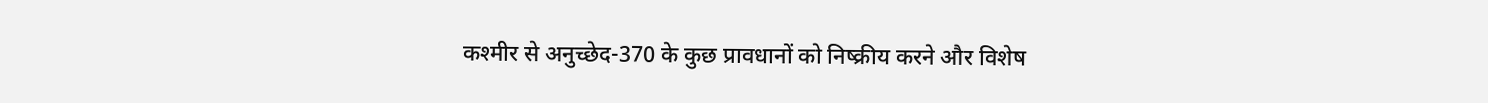कश्मीर से अनुच्छेद-370 के कुछ प्रावधानों को निष्क्रीय करने और विशेष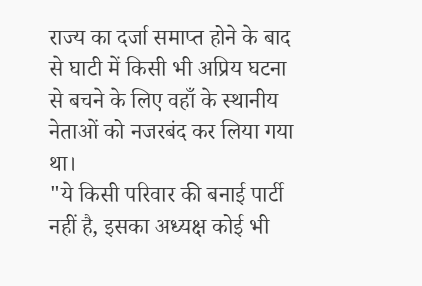राज्य का दर्जा समाप्त होने के बाद से घाटी में किसी भी अप्रिय घटना से बचने के लिए वहाँ के स्थानीय नेताओं को नजरबंद कर लिया गया था।
"ये किसी परिवार की बनाई पार्टी नहीं है, इसका अध्यक्ष कोई भी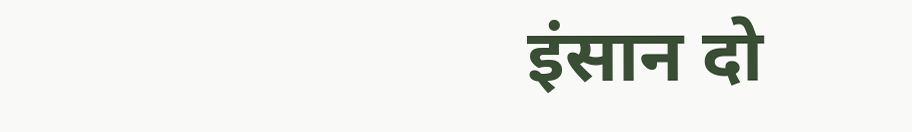इंसान दो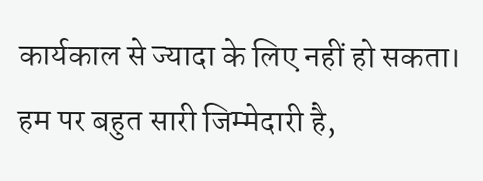कार्यकाल से ज्यादा के लिए नहीं हो सकता। हम पर बहुत सारी जिम्मेदारी है,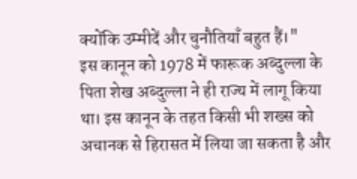क्योंकि उम्मीदें और चुनौतियाँ बहुत हैं।"
इस कानून को 1978 में फारूक अब्दुल्ला के पिता शेख अब्दुल्ला ने ही राज्य में लागू किया था। इस कानून के तहत किसी भी शख्स को अचानक से हिरासत में लिया जा सकता है और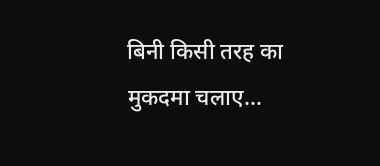बिनी किसी तरह का मुकदमा चलाए...